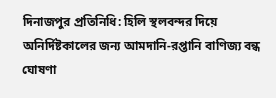দিনাজপুর প্রতিনিধি: হিলি স্থলবন্দর দিয়ে অনির্দিষ্টকালের জন্য আমদানি-রপ্তানি বাণিজ্য বন্ধ ঘোষণা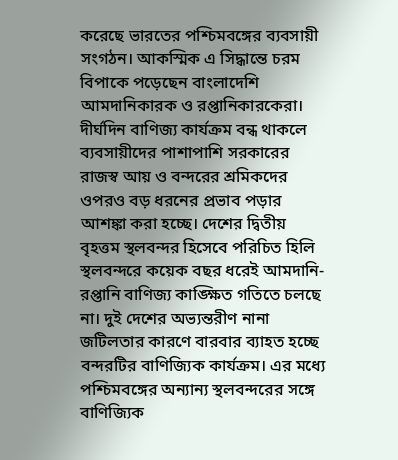করেছে ভারতের পশ্চিমবঙ্গের ব্যবসায়ী সংগঠন। আকস্মিক এ সিদ্ধান্তে চরম বিপাকে পড়েছেন বাংলাদেশি আমদানিকারক ও রপ্তানিকারকেরা। দীর্ঘদিন বাণিজ্য কার্যক্রম বন্ধ থাকলে ব্যবসায়ীদের পাশাপাশি সরকারের রাজস্ব আয় ও বন্দরের শ্রমিকদের ওপরও বড় ধরনের প্রভাব পড়ার আশঙ্কা করা হচ্ছে। দেশের দ্বিতীয় বৃহত্তম স্থলবন্দর হিসেবে পরিচিত হিলি স্থলবন্দরে কয়েক বছর ধরেই আমদানি-রপ্তানি বাণিজ্য কাঙ্ক্ষিত গতিতে চলছে না। দুই দেশের অভ্যন্তরীণ নানা জটিলতার কারণে বারবার ব্যাহত হচ্ছে বন্দরটির বাণিজ্যিক কার্যক্রম। এর মধ্যে পশ্চিমবঙ্গের অন্যান্য স্থলবন্দরের সঙ্গে বাণিজ্যিক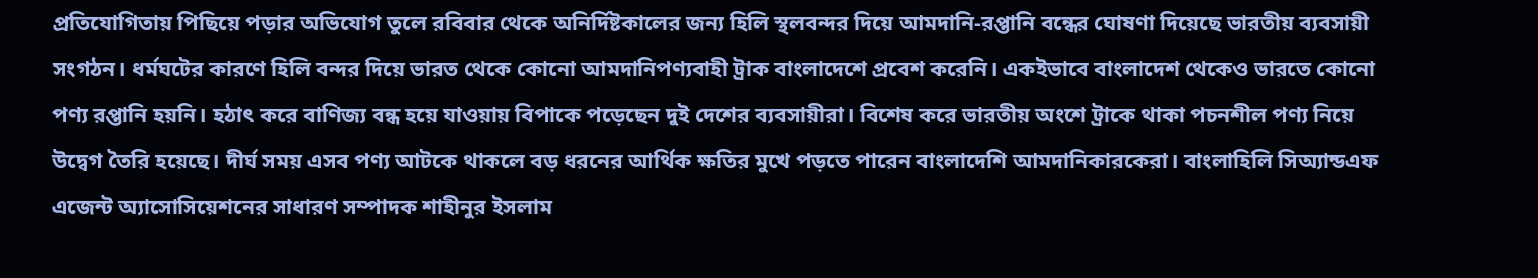প্রতিযোগিতায় পিছিয়ে পড়ার অভিযোগ তুলে রবিবার থেকে অনির্দিষ্টকালের জন্য হিলি স্থলবন্দর দিয়ে আমদানি-রপ্তানি বন্ধের ঘোষণা দিয়েছে ভারতীয় ব্যবসায়ী সংগঠন। ধর্মঘটের কারণে হিলি বন্দর দিয়ে ভারত থেকে কোনো আমদানিপণ্যবাহী ট্রাক বাংলাদেশে প্রবেশ করেনি। একইভাবে বাংলাদেশ থেকেও ভারতে কোনো পণ্য রপ্তানি হয়নি। হঠাৎ করে বাণিজ্য বন্ধ হয়ে যাওয়ায় বিপাকে পড়েছেন দুই দেশের ব্যবসায়ীরা। বিশেষ করে ভারতীয় অংশে ট্রাকে থাকা পচনশীল পণ্য নিয়ে উদ্বেগ তৈরি হয়েছে। দীর্ঘ সময় এসব পণ্য আটকে থাকলে বড় ধরনের আর্থিক ক্ষতির মুখে পড়তে পারেন বাংলাদেশি আমদানিকারকেরা। বাংলাহিলি সিঅ্যান্ডএফ এজেন্ট অ্যাসোসিয়েশনের সাধারণ সম্পাদক শাহীনুর ইসলাম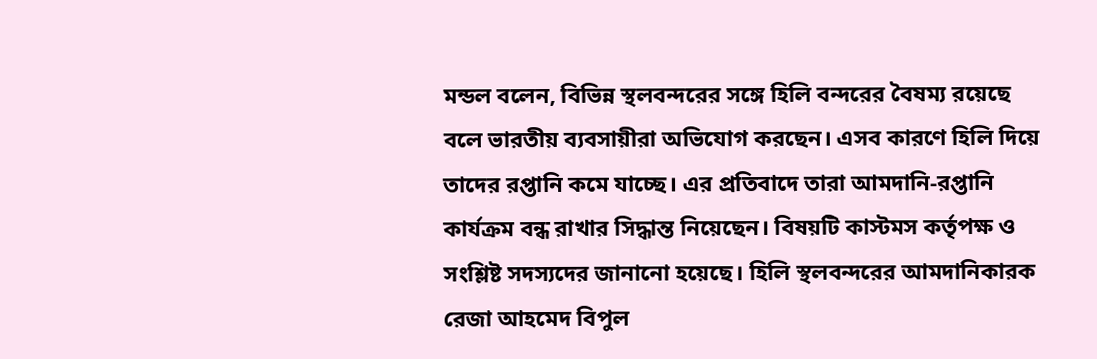মন্ডল বলেন, বিভিন্ন স্থলবন্দরের সঙ্গে হিলি বন্দরের বৈষম্য রয়েছে বলে ভারতীয় ব্যবসায়ীরা অভিযোগ করছেন। এসব কারণে হিলি দিয়ে তাদের রপ্তানি কমে যাচ্ছে। এর প্রতিবাদে তারা আমদানি-রপ্তানি কার্যক্রম বন্ধ রাখার সিদ্ধান্ত নিয়েছেন। বিষয়টি কাস্টমস কর্তৃপক্ষ ও সংশ্লিষ্ট সদস্যদের জানানো হয়েছে। হিলি স্থলবন্দরের আমদানিকারক রেজা আহমেদ বিপুল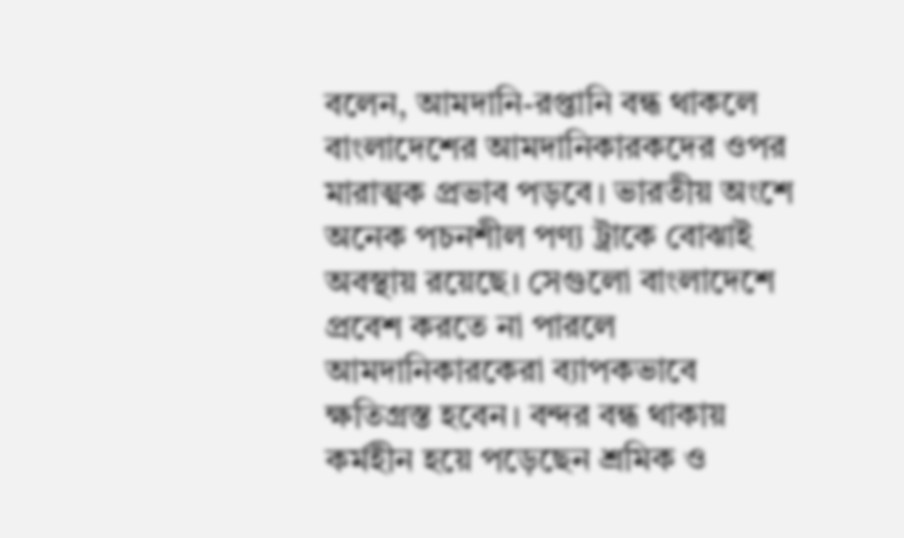বলেন, আমদানি-রপ্তানি বন্ধ থাকলে বাংলাদেশের আমদানিকারকদের ওপর মারাত্মক প্রভাব পড়বে। ভারতীয় অংশে অনেক পচনশীল পণ্য ট্রাকে বোঝাই অবস্থায় রয়েছে। সেগুলো বাংলাদেশে প্রবেশ করতে না পারলে আমদানিকারকেরা ব্যাপকভাবে ক্ষতিগ্রস্ত হবেন। বন্দর বন্ধ থাকায় কর্মহীন হয়ে পড়েছেন শ্রমিক ও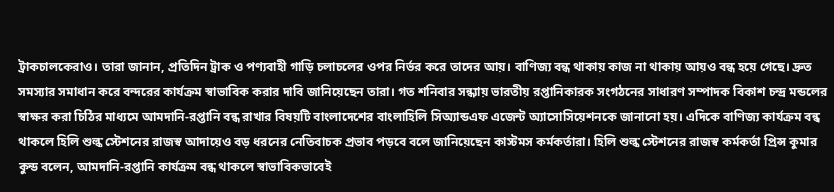ট্রাকচালকেরাও। তারা জানান, প্রতিদিন ট্রাক ও পণ্যবাহী গাড়ি চলাচলের ওপর নির্ভর করে তাদের আয়। বাণিজ্য বন্ধ থাকায় কাজ না থাকায় আয়ও বন্ধ হয়ে গেছে। দ্রুত সমস্যার সমাধান করে বন্দরের কার্যক্রম স্বাভাবিক করার দাবি জানিয়েছেন তারা। গত শনিবার সন্ধ্যায় ভারতীয় রপ্তানিকারক সংগঠনের সাধারণ সম্পাদক বিকাশ চন্দ্র মন্ডলের স্বাক্ষর করা চিঠির মাধ্যমে আমদানি-রপ্তানি বন্ধ রাখার বিষয়টি বাংলাদেশের বাংলাহিলি সিঅ্যান্ডএফ এজেন্ট অ্যাসোসিয়েশনকে জানানো হয়। এদিকে বাণিজ্য কার্যক্রম বন্ধ থাকলে হিলি শুল্ক স্টেশনের রাজস্ব আদায়েও বড় ধরনের নেতিবাচক প্রভাব পড়বে বলে জানিয়েছেন কাস্টমস কর্মকর্তারা। হিলি শুল্ক স্টেশনের রাজস্ব কর্মকর্তা প্রিন্স কুমার কুন্ড বলেন, আমদানি-রপ্তানি কার্যক্রম বন্ধ থাকলে স্বাভাবিকভাবেই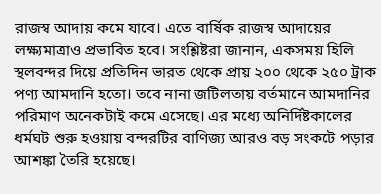রাজস্ব আদায় কমে যাবে। এতে বার্ষিক রাজস্ব আদায়ের লক্ষ্যমাত্রাও প্রভাবিত হবে। সংশ্লিষ্টরা জানান, একসময় হিলি স্থলবন্দর দিয়ে প্রতিদিন ভারত থেকে প্রায় ২০০ থেকে ২৫০ ট্রাক পণ্য আমদানি হতো। তবে নানা জটিলতায় বর্তমানে আমদানির পরিমাণ অনেকটাই কমে এসেছে। এর মধ্যে অনির্দিষ্টকালের ধর্মঘট শুরু হওয়ায় বন্দরটির বাণিজ্য আরও বড় সংকটে পড়ার আশঙ্কা তৈরি হয়েছে।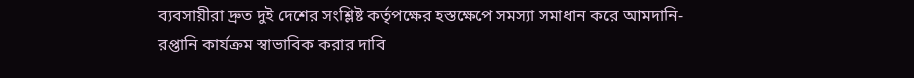ব্যবসায়ীরা দ্রুত দুই দেশের সংশ্লিষ্ট কর্তৃপক্ষের হস্তক্ষেপে সমস্যা সমাধান করে আমদানি-রপ্তানি কার্যক্রম স্বাভাবিক করার দাবি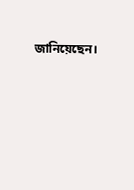জানিয়েছেন।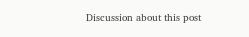Discussion about this post